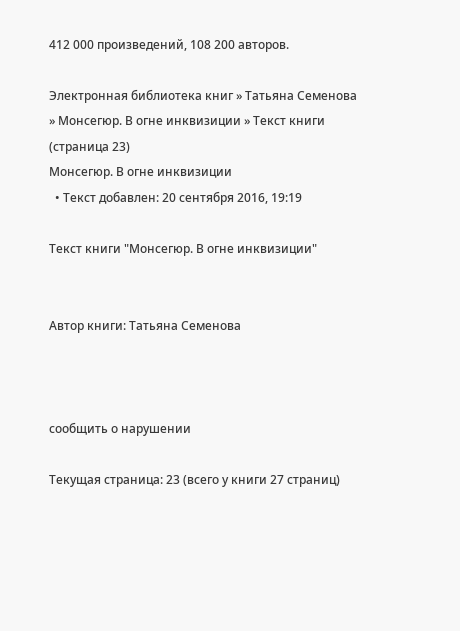412 000 произведений, 108 200 авторов.

Электронная библиотека книг » Татьяна Семенова » Монсегюр. В огне инквизиции » Текст книги (страница 23)
Монсегюр. В огне инквизиции
  • Текст добавлен: 20 сентября 2016, 19:19

Текст книги "Монсегюр. В огне инквизиции"


Автор книги: Татьяна Семенова



сообщить о нарушении

Текущая страница: 23 (всего у книги 27 страниц)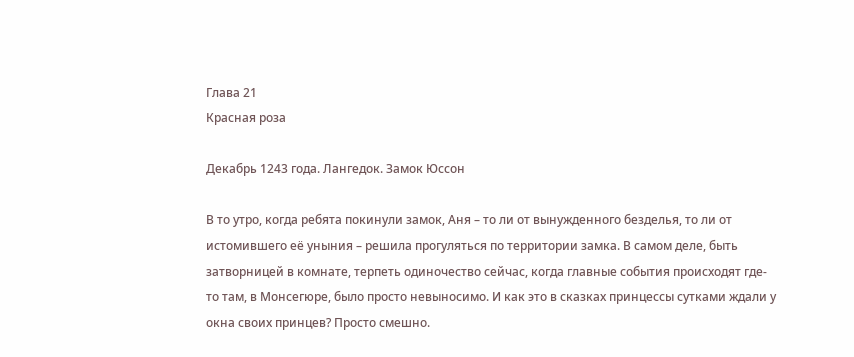Глава 21
Красная роза

Декабрь 1243 года. Лангедок. Замок Юссон

В то утро, когда ребята покинули замок, Аня – то ли от вынужденного безделья, то ли от истомившего её уныния – решила прогуляться по территории замка. В самом деле, быть затворницей в комнате, терпеть одиночество сейчас, когда главные события происходят где-то там, в Монсегюре, было просто невыносимо. И как это в сказках принцессы сутками ждали у окна своих принцев? Просто смешно.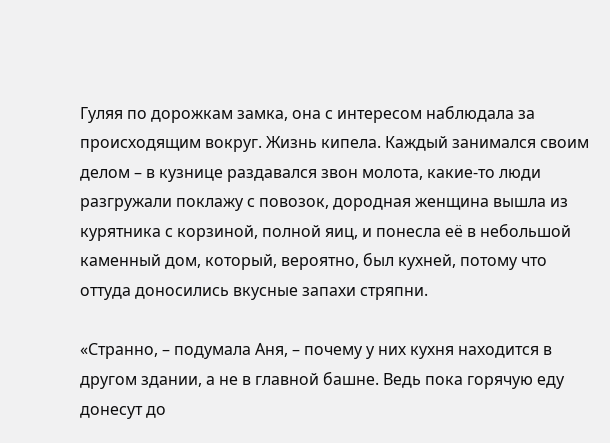Гуляя по дорожкам замка, она с интересом наблюдала за происходящим вокруг. Жизнь кипела. Каждый занимался своим делом – в кузнице раздавался звон молота, какие-то люди разгружали поклажу с повозок, дородная женщина вышла из курятника с корзиной, полной яиц, и понесла её в небольшой каменный дом, который, вероятно, был кухней, потому что оттуда доносились вкусные запахи стряпни.

«Странно, – подумала Аня, – почему у них кухня находится в другом здании, а не в главной башне. Ведь пока горячую еду донесут до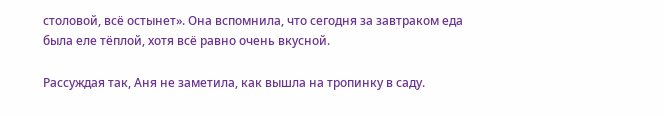столовой, всё остынет». Она вспомнила, что сегодня за завтраком еда была еле тёплой, хотя всё равно очень вкусной.

Рассуждая так, Аня не заметила, как вышла на тропинку в саду.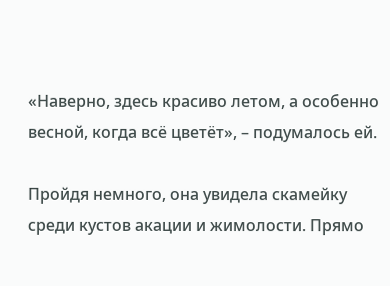«Наверно, здесь красиво летом, а особенно весной, когда всё цветёт», – подумалось ей.

Пройдя немного, она увидела скамейку среди кустов акации и жимолости. Прямо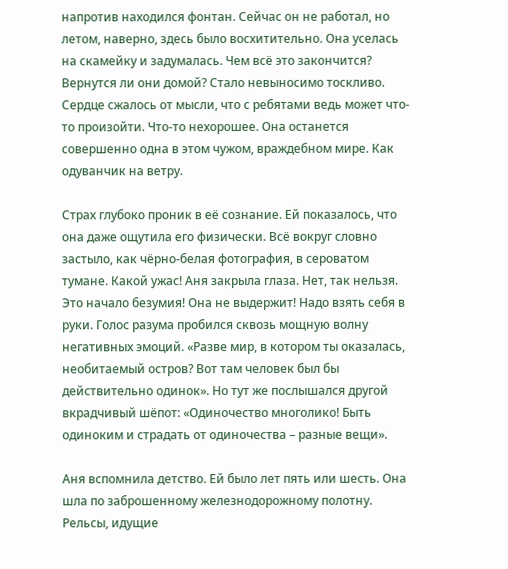напротив находился фонтан. Сейчас он не работал, но летом, наверно, здесь было восхитительно. Она уселась на скамейку и задумалась. Чем всё это закончится? Вернутся ли они домой? Стало невыносимо тоскливо. Сердце сжалось от мысли, что с ребятами ведь может что-то произойти. Что-то нехорошее. Она останется совершенно одна в этом чужом, враждебном мире. Как одуванчик на ветру.

Страх глубоко проник в её сознание. Ей показалось, что она даже ощутила его физически. Всё вокруг словно застыло, как чёрно-белая фотография, в сероватом тумане. Какой ужас! Аня закрыла глаза. Нет, так нельзя. Это начало безумия! Она не выдержит! Надо взять себя в руки. Голос разума пробился сквозь мощную волну негативных эмоций. «Разве мир, в котором ты оказалась, необитаемый остров? Вот там человек был бы действительно одинок». Но тут же послышался другой вкрадчивый шёпот: «Одиночество многолико! Быть одиноким и страдать от одиночества – разные вещи».

Аня вспомнила детство. Ей было лет пять или шесть. Она шла по заброшенному железнодорожному полотну. Рельсы, идущие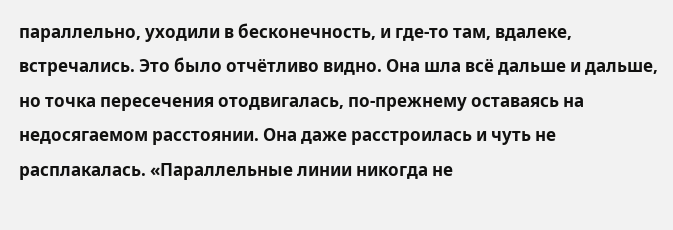параллельно, уходили в бесконечность, и где-то там, вдалеке, встречались. Это было отчётливо видно. Она шла всё дальше и дальше, но точка пересечения отодвигалась, по-прежнему оставаясь на недосягаемом расстоянии. Она даже расстроилась и чуть не расплакалась. «Параллельные линии никогда не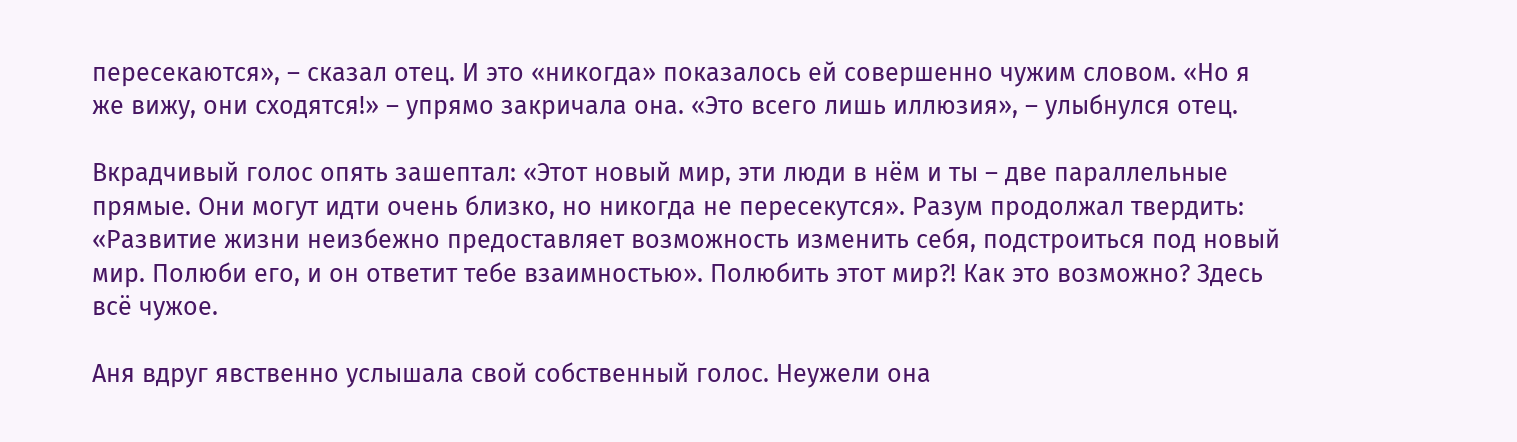пересекаются», – сказал отец. И это «никогда» показалось ей совершенно чужим словом. «Но я же вижу, они сходятся!» – упрямо закричала она. «Это всего лишь иллюзия», – улыбнулся отец.

Вкрадчивый голос опять зашептал: «Этот новый мир, эти люди в нём и ты – две параллельные прямые. Они могут идти очень близко, но никогда не пересекутся». Разум продолжал твердить: «Развитие жизни неизбежно предоставляет возможность изменить себя, подстроиться под новый мир. Полюби его, и он ответит тебе взаимностью». Полюбить этот мир?! Как это возможно? Здесь всё чужое.

Аня вдруг явственно услышала свой собственный голос. Неужели она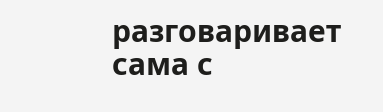разговаривает сама с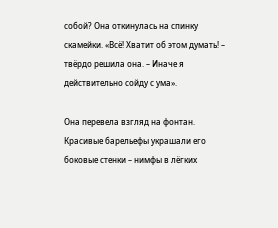собой? Она откинулась на спинку скамейки. «Всё! Хватит об этом думать! – твёрдо решила она. – Иначе я действительно сойду с ума».

Она перевела взгляд на фонтан. Красивые барельефы украшали его боковые стенки – нимфы в лёгких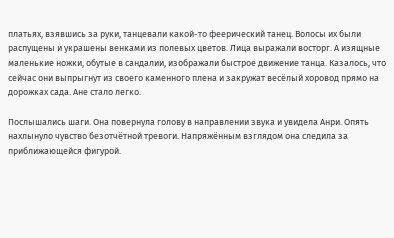платьях, взявшись за руки, танцевали какой-то феерический танец. Волосы их были распущены и украшены венками из полевых цветов. Лица выражали восторг. А изящные маленькие ножки, обутые в сандалии, изображали быстрое движение танца. Казалось, что сейчас они выпрыгнут из своего каменного плена и закружат весёлый хоровод прямо на дорожках сада. Ане стало легко.

Послышались шаги. Она повернула голову в направлении звука и увидела Анри. Опять нахлынуло чувство безотчётной тревоги. Напряжённым взглядом она следила за приближающейся фигурой.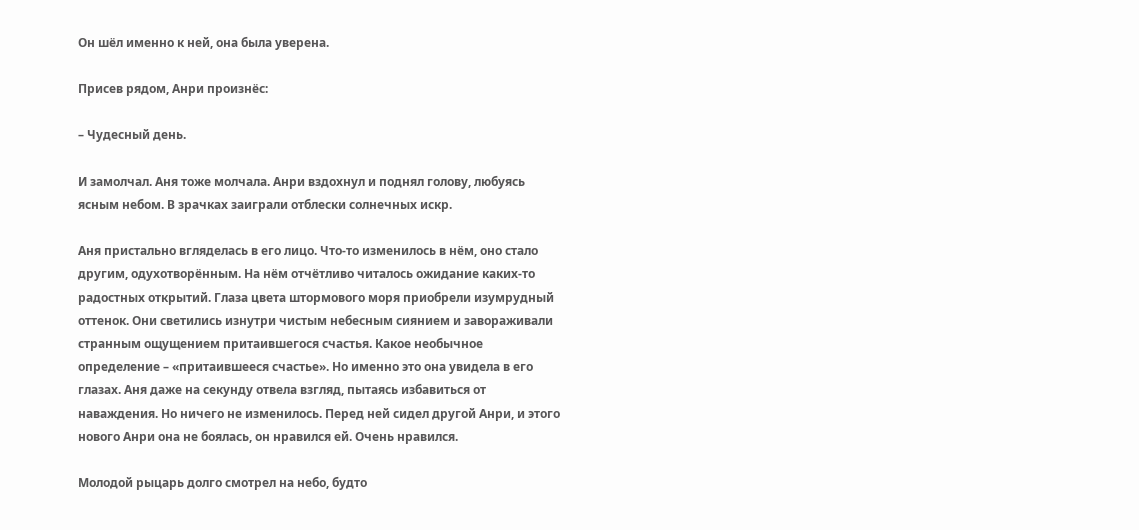Он шёл именно к ней, она была уверена.

Присев рядом, Анри произнёс:

– Чудесный день.

И замолчал. Аня тоже молчала. Анри вздохнул и поднял голову, любуясь ясным небом. В зрачках заиграли отблески солнечных искр.

Аня пристально вгляделась в его лицо. Что-то изменилось в нём, оно стало другим, одухотворённым. На нём отчётливо читалось ожидание каких-то радостных открытий. Глаза цвета штормового моря приобрели изумрудный оттенок. Они светились изнутри чистым небесным сиянием и завораживали странным ощущением притаившегося счастья. Какое необычное определение – «притаившееся счастье». Но именно это она увидела в его глазах. Аня даже на секунду отвела взгляд, пытаясь избавиться от наваждения. Но ничего не изменилось. Перед ней сидел другой Анри, и этого нового Анри она не боялась, он нравился ей. Очень нравился.

Молодой рыцарь долго смотрел на небо, будто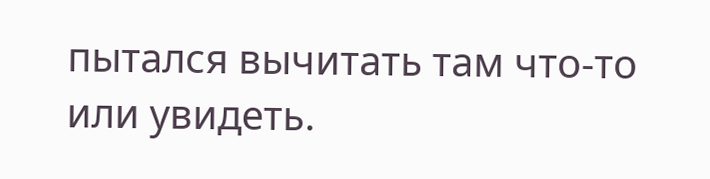пытался вычитать там что-то или увидеть.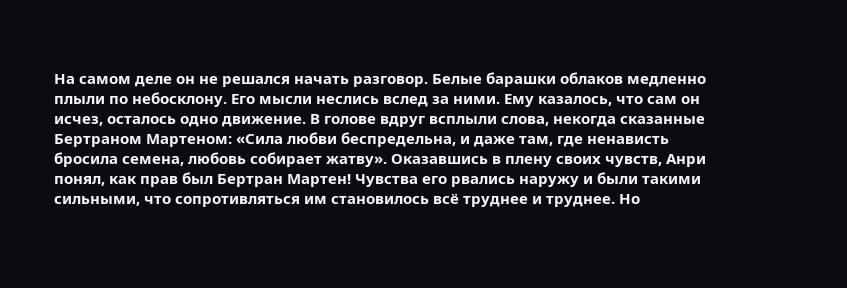На самом деле он не решался начать разговор. Белые барашки облаков медленно плыли по небосклону. Его мысли неслись вслед за ними. Ему казалось, что сам он исчез, осталось одно движение. В голове вдруг всплыли слова, некогда сказанные Бертраном Мартеном: «Сила любви беспредельна, и даже там, где ненависть бросила семена, любовь собирает жатву». Оказавшись в плену своих чувств, Анри понял, как прав был Бертран Мартен! Чувства его рвались наружу и были такими сильными, что сопротивляться им становилось всё труднее и труднее. Но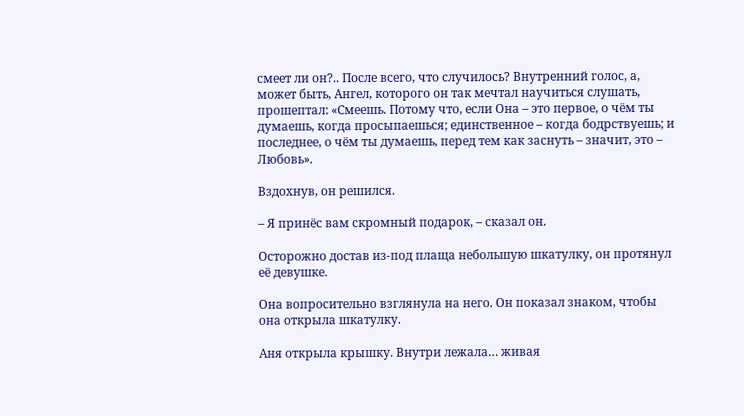смеет ли он?.. После всего, что случилось? Внутренний голос, а, может быть, Ангел, которого он так мечтал научиться слушать, прошептал: «Смеешь. Потому что, если Она – это первое, о чём ты думаешь, когда просыпаешься; единственное – когда бодрствуешь; и последнее, о чём ты думаешь, перед тем как заснуть – значит, это – Любовь».

Вздохнув, он решился.

– Я принёс вам скромный подарок, – сказал он.

Осторожно достав из-под плаща небольшую шкатулку, он протянул её девушке.

Она вопросительно взглянула на него. Он показал знаком, чтобы она открыла шкатулку.

Аня открыла крышку. Внутри лежала… живая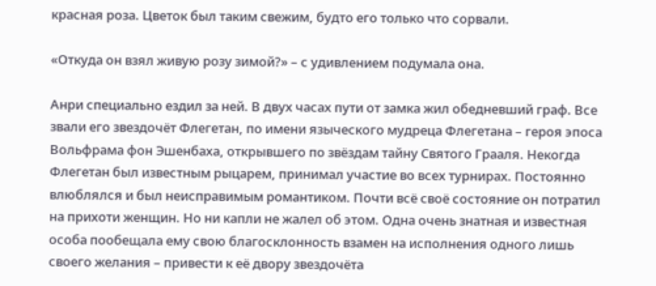красная роза. Цветок был таким свежим, будто его только что сорвали.

«Откуда он взял живую розу зимой?» – с удивлением подумала она.

Анри специально ездил за ней. В двух часах пути от замка жил обедневший граф. Все звали его звездочёт Флегетан, по имени языческого мудреца Флегетана – героя эпоса Вольфрама фон Эшенбаха, открывшего по звёздам тайну Святого Грааля. Некогда Флегетан был известным рыцарем, принимал участие во всех турнирах. Постоянно влюблялся и был неисправимым романтиком. Почти всё своё состояние он потратил на прихоти женщин. Но ни капли не жалел об этом. Одна очень знатная и известная особа пообещала ему свою благосклонность взамен на исполнения одного лишь своего желания – привести к её двору звездочёта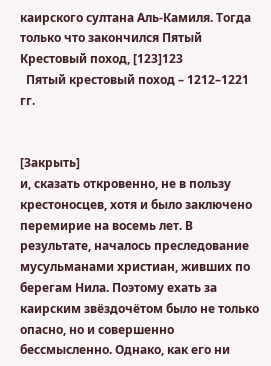каирского султана Аль-Камиля. Тогда только что закончился Пятый Крестовый поход, [123]123
  Пятый крестовый поход – 1212–1221 гг.


[Закрыть]
и, сказать откровенно, не в пользу крестоносцев, хотя и было заключено перемирие на восемь лет. В результате, началось преследование мусульманами христиан, живших по берегам Нила. Поэтому ехать за каирским звёздочётом было не только опасно, но и совершенно бессмысленно. Однако, как его ни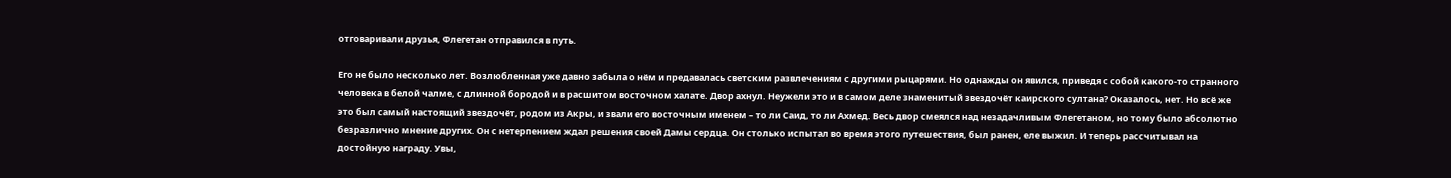отговаривали друзья, Флегетан отправился в путь.

Его не было несколько лет. Возлюбленная уже давно забыла о нём и предавалась светским развлечениям с другими рыцарями. Но однажды он явился, приведя с собой какого-то странного человека в белой чалме, с длинной бородой и в расшитом восточном халате. Двор ахнул. Неужели это и в самом деле знаменитый звездочёт каирского султана? Оказалось, нет. Но всё же это был самый настоящий звездочёт, родом из Акры, и звали его восточным именем – то ли Саид, то ли Ахмед. Весь двор смеялся над незадачливым Флегетаном, но тому было абсолютно безразлично мнение других. Он с нетерпением ждал решения своей Дамы сердца. Он столько испытал во время этого путешествия, был ранен, еле выжил. И теперь рассчитывал на достойную награду. Увы,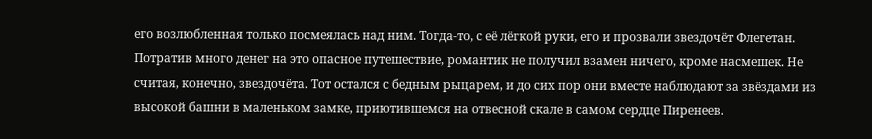его возлюбленная только посмеялась над ним. Тогда-то, с её лёгкой руки, его и прозвали звездочёт Флегетан. Потратив много денег на это опасное путешествие, романтик не получил взамен ничего, кроме насмешек. Не считая, конечно, звездочёта. Тот остался с бедным рыцарем, и до сих пор они вместе наблюдают за звёздами из высокой башни в маленьком замке, приютившемся на отвесной скале в самом сердце Пиренеев.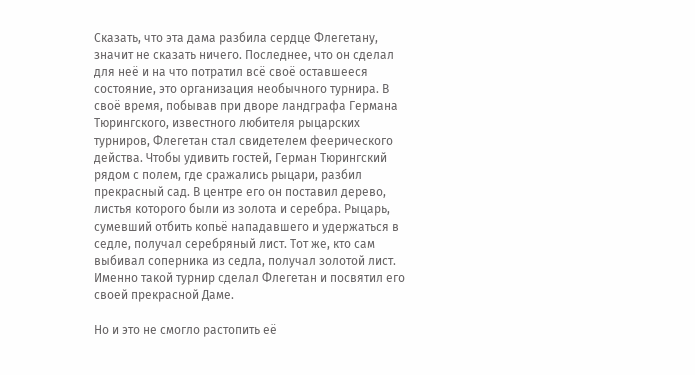Сказать, что эта дама разбила сердце Флегетану, значит не сказать ничего. Последнее, что он сделал для неё и на что потратил всё своё оставшееся состояние, это организация необычного турнира. В своё время, побывав при дворе ландграфа Германа Тюрингского, известного любителя рыцарских турниров, Флегетан стал свидетелем феерического действа. Чтобы удивить гостей, Герман Тюрингский рядом с полем, где сражались рыцари, разбил прекрасный сад. В центре его он поставил дерево, листья которого были из золота и серебра. Рыцарь, сумевший отбить копьё нападавшего и удержаться в седле, получал серебряный лист. Тот же, кто сам выбивал соперника из седла, получал золотой лист. Именно такой турнир сделал Флегетан и посвятил его своей прекрасной Даме.

Но и это не смогло растопить её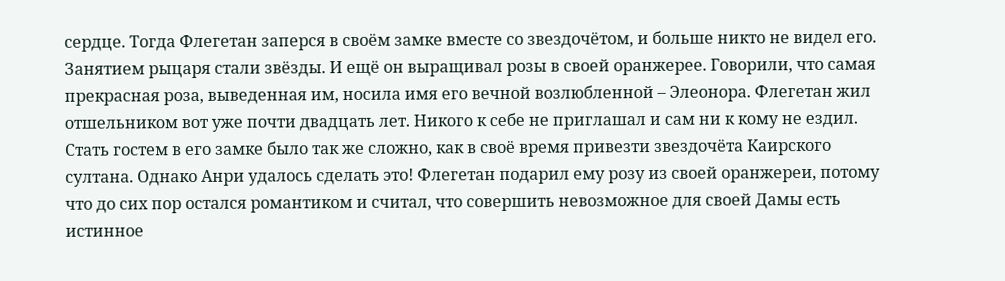сердце. Тогда Флегетан заперся в своём замке вместе со звездочётом, и больше никто не видел его. Занятием рыцаря стали звёзды. И ещё он выращивал розы в своей оранжерее. Говорили, что самая прекрасная роза, выведенная им, носила имя его вечной возлюбленной – Элеонора. Флегетан жил отшельником вот уже почти двадцать лет. Никого к себе не приглашал и сам ни к кому не ездил. Стать гостем в его замке было так же сложно, как в своё время привезти звездочёта Каирского султана. Однако Анри удалось сделать это! Флегетан подарил ему розу из своей оранжереи, потому что до сих пор остался романтиком и считал, что совершить невозможное для своей Дамы есть истинное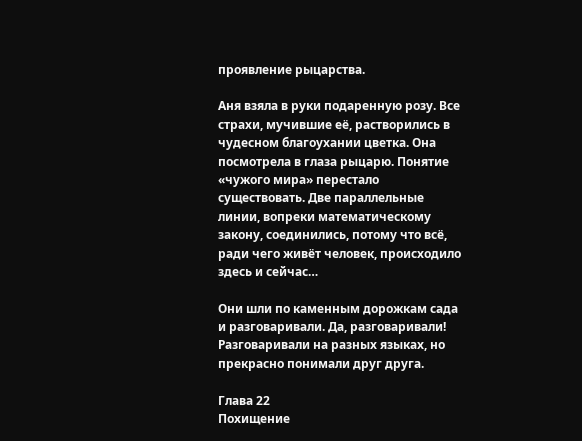проявление рыцарства.

Аня взяла в руки подаренную розу. Все страхи, мучившие её, растворились в чудесном благоухании цветка. Она посмотрела в глаза рыцарю. Понятие «чужого мира» перестало существовать. Две параллельные линии, вопреки математическому закону, соединились, потому что всё, ради чего живёт человек, происходило здесь и сейчас…

Они шли по каменным дорожкам сада и разговаривали. Да, разговаривали! Разговаривали на разных языках, но прекрасно понимали друг друга.

Глава 22
Похищение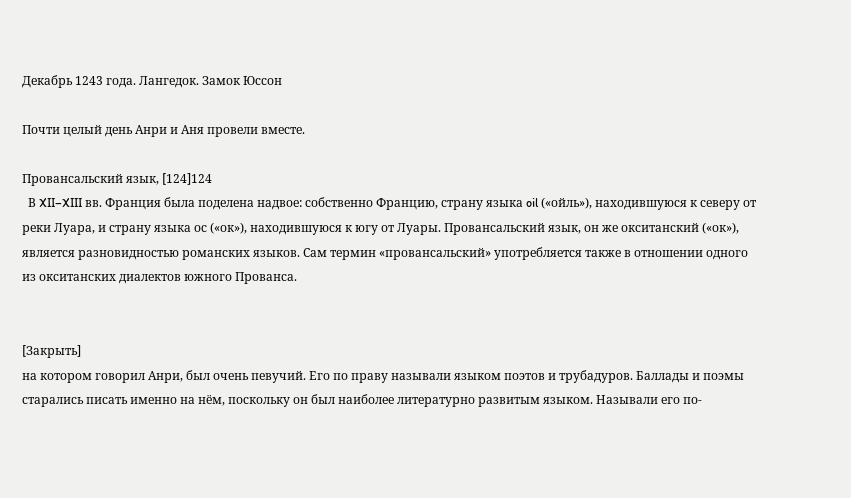Декабрь 1243 года. Лангедок. Замок Юссон

Почти целый день Анри и Аня провели вместе.

Провансальский язык, [124]124
  В XII–XIII вв. Франция была поделена надвое: собственно Францию, страну языка oil («ойль»), находившуюся к северу от реки Луара, и страну языка ос («ок»), находившуюся к югу от Луары. Провансальский язык, он же окситанский («ок»), является разновидностью романских языков. Сам термин «провансальский» употребляется также в отношении одного из окситанских диалектов южного Прованса.


[Закрыть]
на котором говорил Анри, был очень певучий. Его по праву называли языком поэтов и трубадуров. Баллады и поэмы старались писать именно на нём, поскольку он был наиболее литературно развитым языком. Называли его по-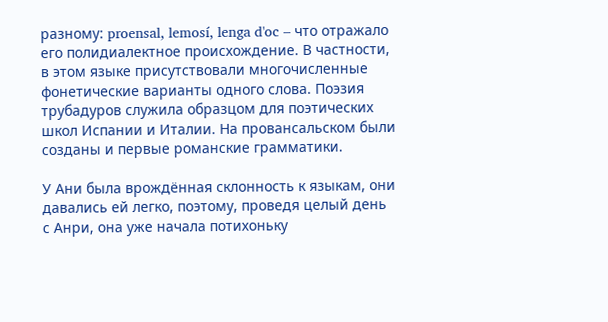разному: proensal, lemosí, lenga d'oc – что отражало его полидиалектное происхождение. В частности, в этом языке присутствовали многочисленные фонетические варианты одного слова. Поэзия трубадуров служила образцом для поэтических школ Испании и Италии. На провансальском были созданы и первые романские грамматики.

У Ани была врождённая склонность к языкам, они давались ей легко, поэтому, проведя целый день с Анри, она уже начала потихоньку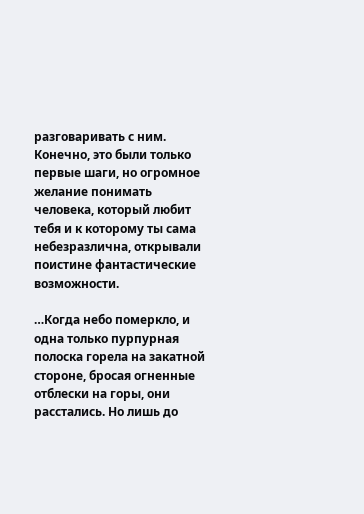разговаривать с ним. Конечно, это были только первые шаги, но огромное желание понимать человека, который любит тебя и к которому ты сама небезразлична, открывали поистине фантастические возможности.

…Когда небо померкло, и одна только пурпурная полоска горела на закатной стороне, бросая огненные отблески на горы, они расстались. Но лишь до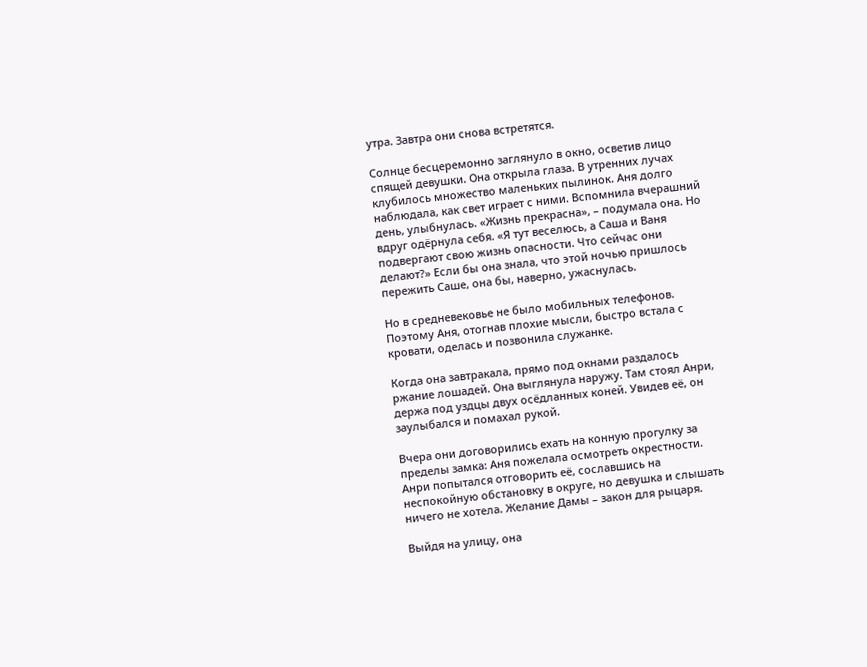утра. Завтра они снова встретятся.

Солнце бесцеремонно заглянуло в окно, осветив лицо спящей девушки. Она открыла глаза. В утренних лучах клубилось множество маленьких пылинок. Аня долго наблюдала, как свет играет с ними. Вспомнила вчерашний день, улыбнулась. «Жизнь прекрасна», – подумала она. Но вдруг одёрнула себя. «Я тут веселюсь, а Саша и Ваня подвергают свою жизнь опасности. Что сейчас они делают?» Если бы она знала, что этой ночью пришлось пережить Саше, она бы, наверно, ужаснулась.

Но в средневековье не было мобильных телефонов. Поэтому Аня, отогнав плохие мысли, быстро встала с кровати, оделась и позвонила служанке.

Когда она завтракала, прямо под окнами раздалось ржание лошадей. Она выглянула наружу. Там стоял Анри, держа под уздцы двух осёдланных коней. Увидев её, он заулыбался и помахал рукой.

Вчера они договорились ехать на конную прогулку за пределы замка: Аня пожелала осмотреть окрестности. Анри попытался отговорить её, сославшись на неспокойную обстановку в округе, но девушка и слышать ничего не хотела. Желание Дамы – закон для рыцаря.

Выйдя на улицу, она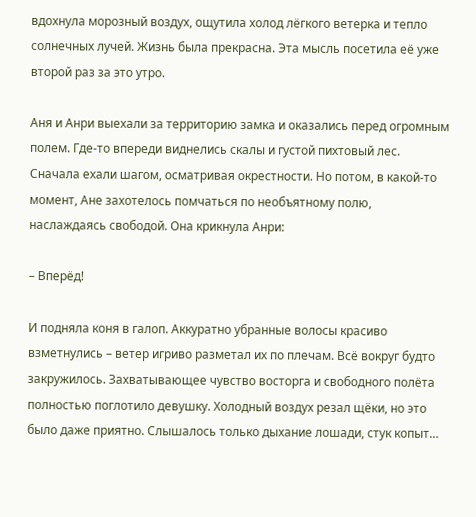вдохнула морозный воздух, ощутила холод лёгкого ветерка и тепло солнечных лучей. Жизнь была прекрасна. Эта мысль посетила её уже второй раз за это утро.

Аня и Анри выехали за территорию замка и оказались перед огромным полем. Где-то впереди виднелись скалы и густой пихтовый лес. Сначала ехали шагом, осматривая окрестности. Но потом, в какой-то момент, Ане захотелось помчаться по необъятному полю, наслаждаясь свободой. Она крикнула Анри:

– Вперёд!

И подняла коня в галоп. Аккуратно убранные волосы красиво взметнулись – ветер игриво разметал их по плечам. Всё вокруг будто закружилось. Захватывающее чувство восторга и свободного полёта полностью поглотило девушку. Холодный воздух резал щёки, но это было даже приятно. Слышалось только дыхание лошади, стук копыт…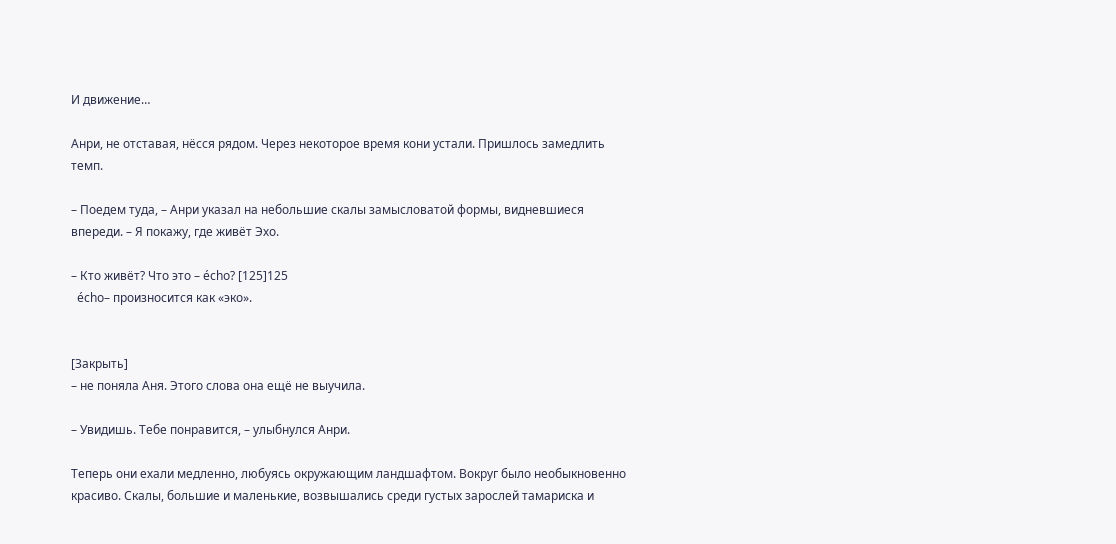И движение…

Анри, не отставая, нёсся рядом. Через некоторое время кони устали. Пришлось замедлить темп.

– Поедем туда, – Анри указал на небольшие скалы замысловатой формы, видневшиеся впереди. – Я покажу, где живёт Эхо.

– Кто живёт? Что это – écho? [125]125
  écho– произносится как «эко».


[Закрыть]
– не поняла Аня. Этого слова она ещё не выучила.

– Увидишь. Тебе понравится, – улыбнулся Анри.

Теперь они ехали медленно, любуясь окружающим ландшафтом. Вокруг было необыкновенно красиво. Скалы, большие и маленькие, возвышались среди густых зарослей тамариска и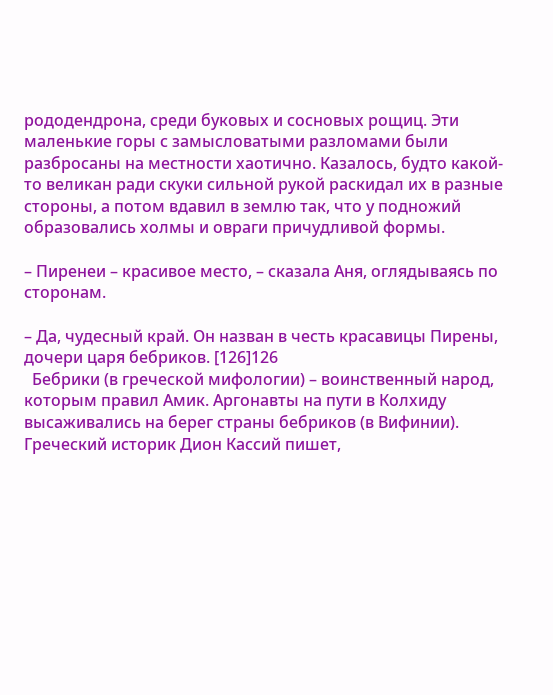рододендрона, среди буковых и сосновых рощиц. Эти маленькие горы с замысловатыми разломами были разбросаны на местности хаотично. Казалось, будто какой-то великан ради скуки сильной рукой раскидал их в разные стороны, а потом вдавил в землю так, что у подножий образовались холмы и овраги причудливой формы.

– Пиренеи – красивое место, – сказала Аня, оглядываясь по сторонам.

– Да, чудесный край. Он назван в честь красавицы Пирены, дочери царя бебриков. [126]126
  Бебрики (в греческой мифологии) – воинственный народ, которым правил Амик. Аргонавты на пути в Колхиду высаживались на берег страны бебриков (в Вифинии). Греческий историк Дион Кассий пишет,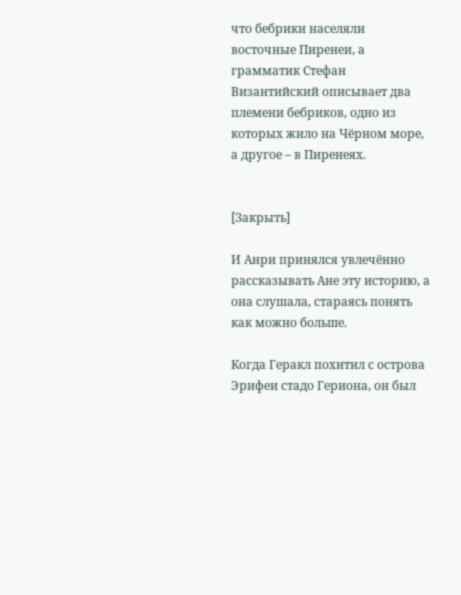что бебрики населяли восточные Пиренеи, а грамматик Стефан Византийский описывает два племени бебриков, одно из которых жило на Чёрном море, а другое – в Пиренеях.


[Закрыть]

И Анри принялся увлечённо рассказывать Ане эту историю, а она слушала, стараясь понять как можно больше.

Когда Геракл похитил с острова Эрифеи стадо Гериона, он был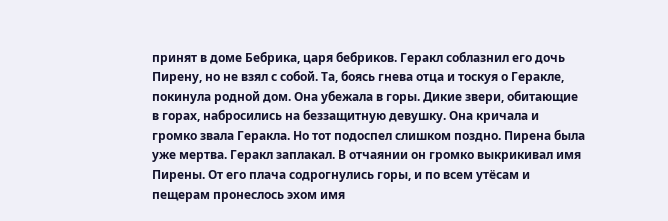принят в доме Бебрика, царя бебриков. Геракл соблазнил его дочь Пирену, но не взял с собой. Та, боясь гнева отца и тоскуя о Геракле, покинула родной дом. Она убежала в горы. Дикие звери, обитающие в горах, набросились на беззащитную девушку. Она кричала и громко звала Геракла. Но тот подоспел слишком поздно. Пирена была уже мертва. Геракл заплакал. В отчаянии он громко выкрикивал имя Пирены. От его плача содрогнулись горы, и по всем утёсам и пещерам пронеслось эхом имя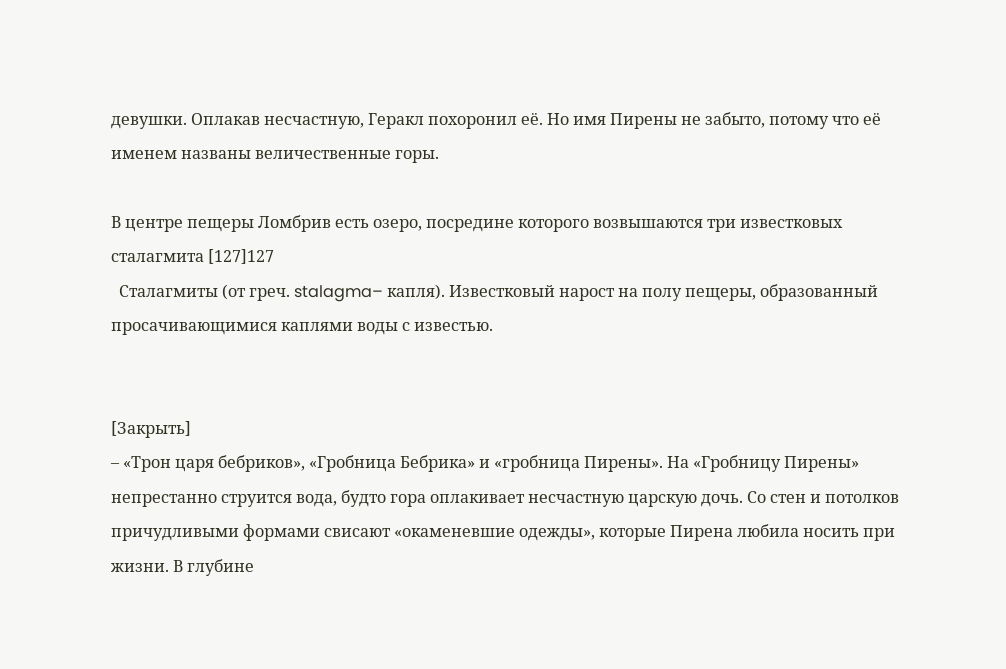девушки. Оплакав несчастную, Геракл похоронил её. Но имя Пирены не забыто, потому что её именем названы величественные горы.

В центре пещеры Ломбрив есть озеро, посредине которого возвышаются три известковых сталагмита [127]127
  Сталагмиты (от греч. stalagma– капля). Известковый нарост на полу пещеры, образованный просачивающимися каплями воды с известью.


[Закрыть]
– «Трон царя бебриков», «Гробница Бебрика» и «гробница Пирены». На «Гробницу Пирены» непрестанно струится вода, будто гора оплакивает несчастную царскую дочь. Со стен и потолков причудливыми формами свисают «окаменевшие одежды», которые Пирена любила носить при жизни. В глубине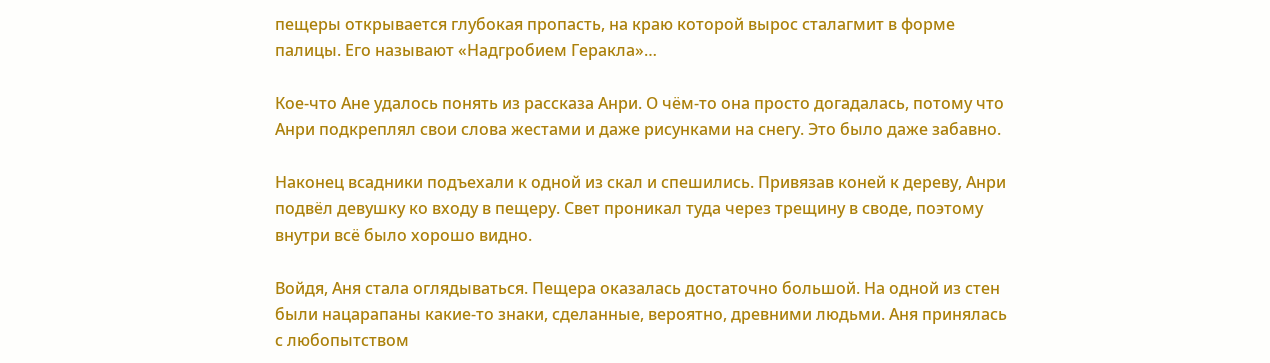пещеры открывается глубокая пропасть, на краю которой вырос сталагмит в форме палицы. Его называют «Надгробием Геракла»…

Кое-что Ане удалось понять из рассказа Анри. О чём-то она просто догадалась, потому что Анри подкреплял свои слова жестами и даже рисунками на снегу. Это было даже забавно.

Наконец всадники подъехали к одной из скал и спешились. Привязав коней к дереву, Анри подвёл девушку ко входу в пещеру. Свет проникал туда через трещину в своде, поэтому внутри всё было хорошо видно.

Войдя, Аня стала оглядываться. Пещера оказалась достаточно большой. На одной из стен были нацарапаны какие-то знаки, сделанные, вероятно, древними людьми. Аня принялась с любопытством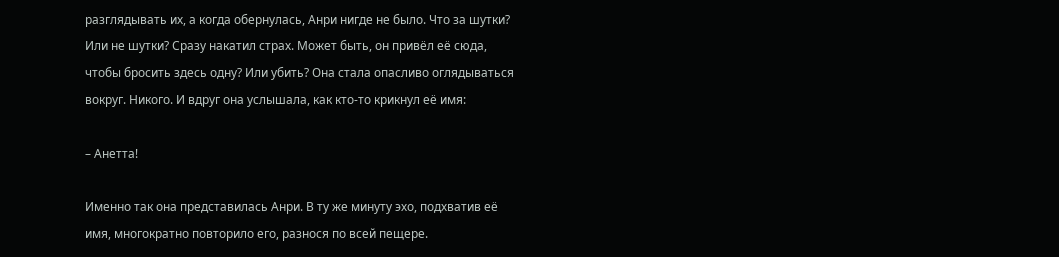разглядывать их, а когда обернулась, Анри нигде не было. Что за шутки? Или не шутки? Сразу накатил страх. Может быть, он привёл её сюда, чтобы бросить здесь одну? Или убить? Она стала опасливо оглядываться вокруг. Никого. И вдруг она услышала, как кто-то крикнул её имя:

– Анетта!

Именно так она представилась Анри. В ту же минуту эхо, подхватив её имя, многократно повторило его, разнося по всей пещере.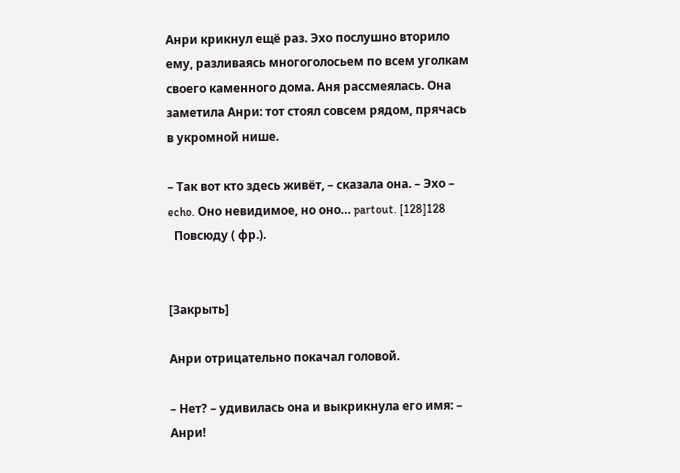Анри крикнул ещё раз. Эхо послушно вторило ему, разливаясь многоголосьем по всем уголкам своего каменного дома. Аня рассмеялась. Она заметила Анри: тот стоял совсем рядом, прячась в укромной нише.

– Так вот кто здесь живёт, – сказала она. – Эхо – echo. Оно невидимое, но оно… partout. [128]128
  Повсюду ( фр.).


[Закрыть]

Анри отрицательно покачал головой.

– Нет? – удивилась она и выкрикнула его имя: – Анри!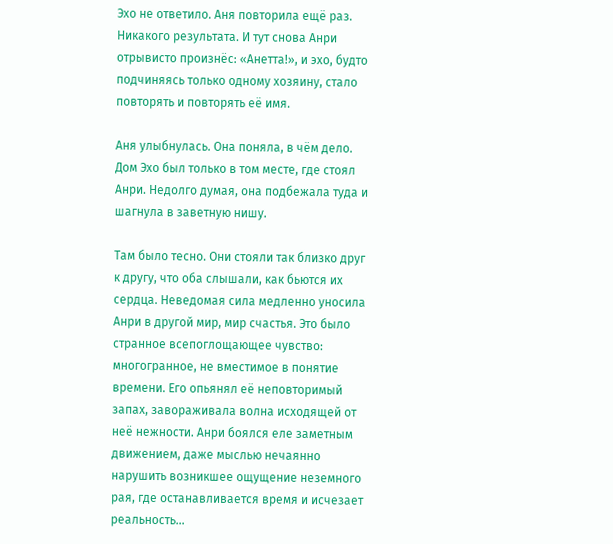Эхо не ответило. Аня повторила ещё раз. Никакого результата. И тут снова Анри отрывисто произнёс: «Анетта!», и эхо, будто подчиняясь только одному хозяину, стало повторять и повторять её имя.

Аня улыбнулась. Она поняла, в чём дело. Дом Эхо был только в том месте, где стоял Анри. Недолго думая, она подбежала туда и шагнула в заветную нишу.

Там было тесно. Они стояли так близко друг к другу, что оба слышали, как бьются их сердца. Неведомая сила медленно уносила Анри в другой мир, мир счастья. Это было странное всепоглощающее чувство: многогранное, не вместимое в понятие времени. Его опьянял её неповторимый запах, завораживала волна исходящей от неё нежности. Анри боялся еле заметным движением, даже мыслью нечаянно нарушить возникшее ощущение неземного рая, где останавливается время и исчезает реальность…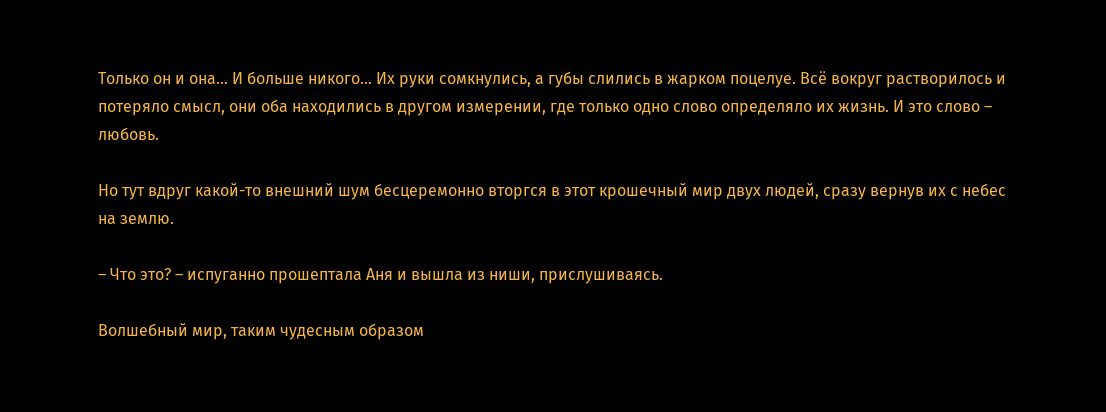Только он и она… И больше никого… Их руки сомкнулись, а губы слились в жарком поцелуе. Всё вокруг растворилось и потеряло смысл, они оба находились в другом измерении, где только одно слово определяло их жизнь. И это слово – любовь.

Но тут вдруг какой-то внешний шум бесцеремонно вторгся в этот крошечный мир двух людей, сразу вернув их с небес на землю.

– Что это? – испуганно прошептала Аня и вышла из ниши, прислушиваясь.

Волшебный мир, таким чудесным образом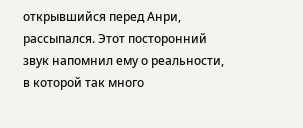открывшийся перед Анри, рассыпался. Этот посторонний звук напомнил ему о реальности, в которой так много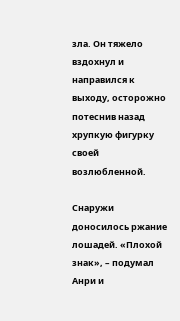зла. Он тяжело вздохнул и направился к выходу, осторожно потеснив назад хрупкую фигурку своей возлюбленной.

Снаружи доносилось ржание лошадей. «Плохой знак», – подумал Анри и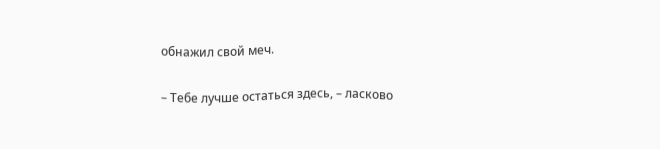обнажил свой меч.

– Тебе лучше остаться здесь, – ласково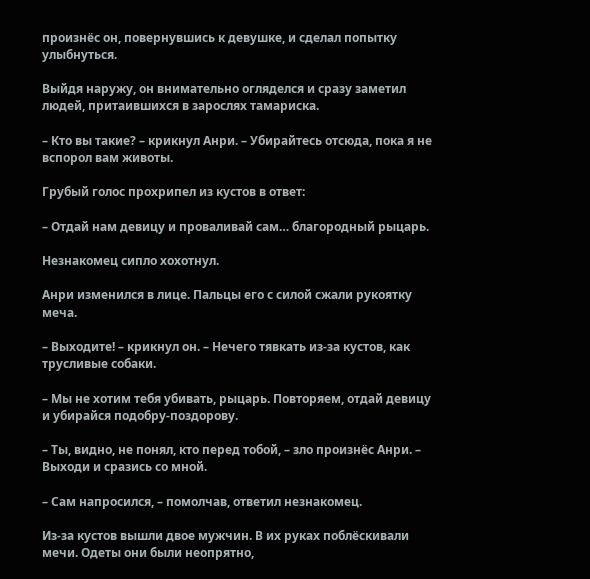произнёс он, повернувшись к девушке, и сделал попытку улыбнуться.

Выйдя наружу, он внимательно огляделся и сразу заметил людей, притаившихся в зарослях тамариска.

– Кто вы такие? – крикнул Анри. – Убирайтесь отсюда, пока я не вспорол вам животы.

Грубый голос прохрипел из кустов в ответ:

– Отдай нам девицу и проваливай сам… благородный рыцарь.

Незнакомец сипло хохотнул.

Анри изменился в лице. Пальцы его с силой сжали рукоятку меча.

– Выходите! – крикнул он. – Нечего тявкать из-за кустов, как трусливые собаки.

– Мы не хотим тебя убивать, рыцарь. Повторяем, отдай девицу и убирайся подобру-поздорову.

– Ты, видно, не понял, кто перед тобой, – зло произнёс Анри. – Выходи и сразись со мной.

– Сам напросился, – помолчав, ответил незнакомец.

Из-за кустов вышли двое мужчин. В их руках поблёскивали мечи. Одеты они были неопрятно,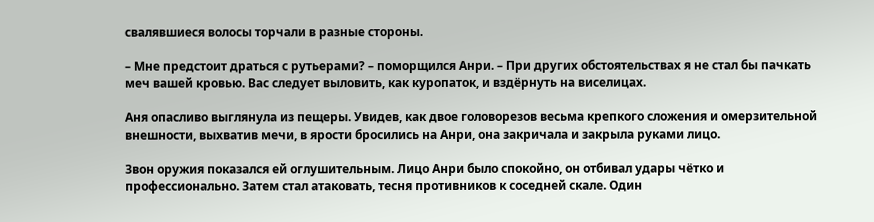свалявшиеся волосы торчали в разные стороны.

– Мне предстоит драться с рутьерами? – поморщился Анри. – При других обстоятельствах я не стал бы пачкать меч вашей кровью. Вас следует выловить, как куропаток, и вздёрнуть на виселицах.

Аня опасливо выглянула из пещеры. Увидев, как двое головорезов весьма крепкого сложения и омерзительной внешности, выхватив мечи, в ярости бросились на Анри, она закричала и закрыла руками лицо.

Звон оружия показался ей оглушительным. Лицо Анри было спокойно, он отбивал удары чётко и профессионально. Затем стал атаковать, тесня противников к соседней скале. Один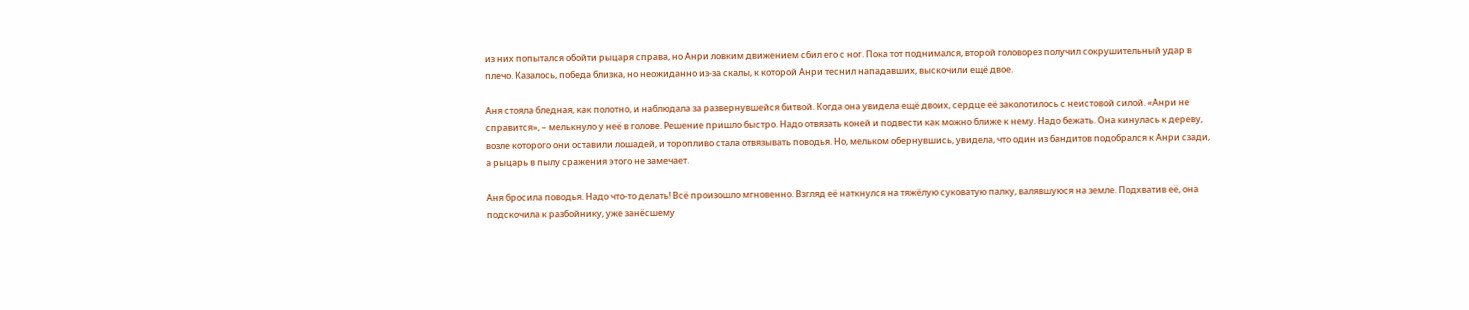из них попытался обойти рыцаря справа, но Анри ловким движением сбил его с ног. Пока тот поднимался, второй головорез получил сокрушительный удар в плечо. Казалось, победа близка, но неожиданно из-за скалы, к которой Анри теснил нападавших, выскочили ещё двое.

Аня стояла бледная, как полотно, и наблюдала за развернувшейся битвой. Когда она увидела ещё двоих, сердце её заколотилось с неистовой силой. «Анри не справится», – мелькнуло у неё в голове. Решение пришло быстро. Надо отвязать коней и подвести как можно ближе к нему. Надо бежать. Она кинулась к дереву, возле которого они оставили лошадей, и торопливо стала отвязывать поводья. Но, мельком обернувшись, увидела, что один из бандитов подобрался к Анри сзади, а рыцарь в пылу сражения этого не замечает.

Аня бросила поводья. Надо что-то делать! Всё произошло мгновенно. Взгляд её наткнулся на тяжёлую суковатую палку, валявшуюся на земле. Подхватив её, она подскочила к разбойнику, уже занёсшему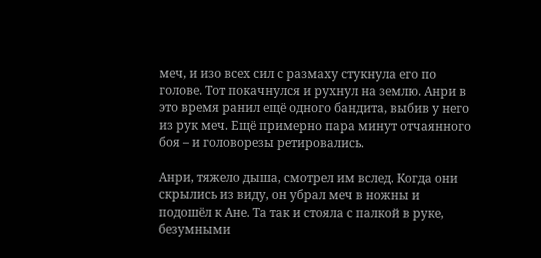меч, и изо всех сил с размаху стукнула его по голове. Тот покачнулся и рухнул на землю. Анри в это время ранил ещё одного бандита, выбив у него из рук меч. Ещё примерно пара минут отчаянного боя – и головорезы ретировались.

Анри, тяжело дыша, смотрел им вслед. Когда они скрылись из виду, он убрал меч в ножны и подошёл к Ане. Та так и стояла с палкой в руке, безумными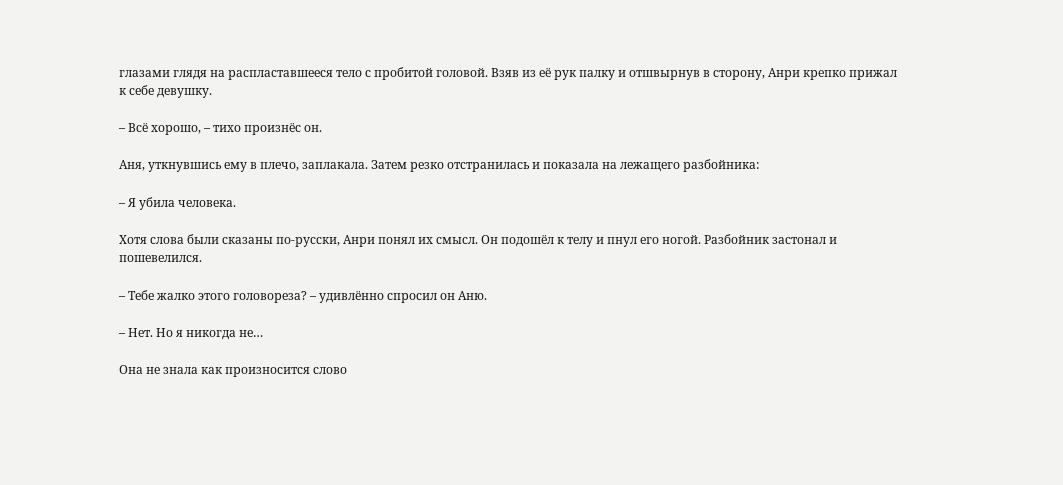глазами глядя на распластавшееся тело с пробитой головой. Взяв из её рук палку и отшвырнув в сторону, Анри крепко прижал к себе девушку.

– Всё хорошо, – тихо произнёс он.

Аня, уткнувшись ему в плечо, заплакала. Затем резко отстранилась и показала на лежащего разбойника:

– Я убила человека.

Хотя слова были сказаны по-русски, Анри понял их смысл. Он подошёл к телу и пнул его ногой. Разбойник застонал и пошевелился.

– Тебе жалко этого головореза? – удивлённо спросил он Аню.

– Нет. Но я никогда не…

Она не знала как произносится слово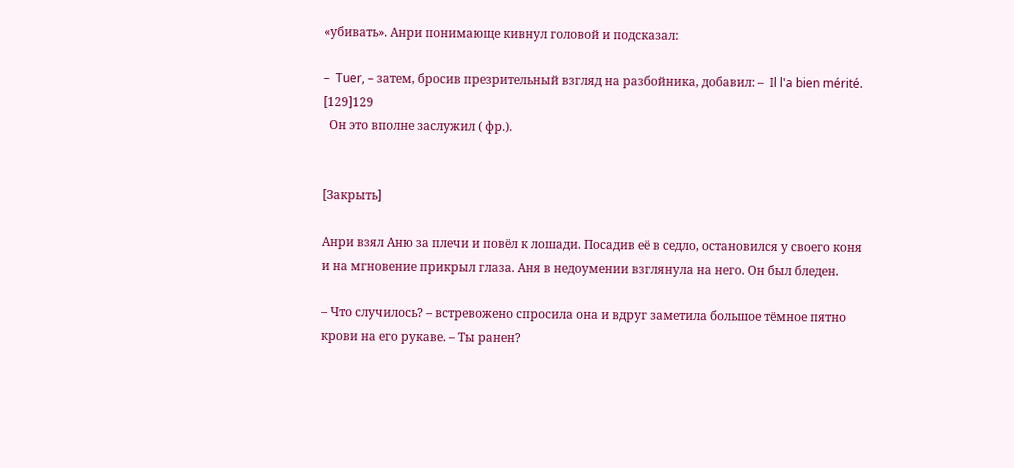«убивать». Анри понимающе кивнул головой и подсказал:

–  Tuer, – затем, бросив презрительный взгляд на разбойника, добавил: –  Il l'a bien mérité. [129]129
  Он это вполне заслужил ( фр.).


[Закрыть]

Анри взял Аню за плечи и повёл к лошади. Посадив её в седло, остановился у своего коня и на мгновение прикрыл глаза. Аня в недоумении взглянула на него. Он был бледен.

– Что случилось? – встревожено спросила она и вдруг заметила большое тёмное пятно крови на его рукаве. – Ты ранен?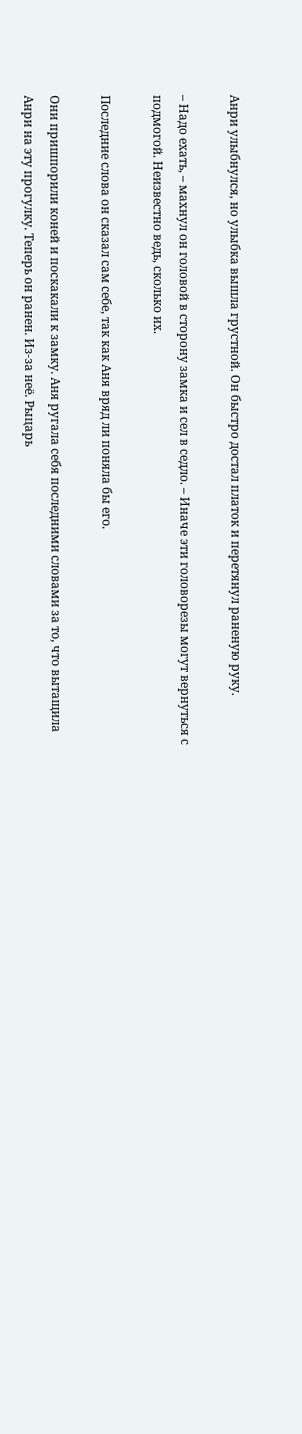Анри улыбнулся, но улыбка вышла грустной. Он быстро достал платок и перетянул раненую руку.

– Надо ехать, – махнул он головой в сторону замка и сел в седло. – Иначе эти головорезы могут вернуться с подмогой. Неизвестно ведь, сколько их.

Последние слова он сказал сам себе, так как Аня вряд ли поняла бы его.

Они пришпорили коней и поскакали к замку. Аня ругала себя последними словами за то, что вытащила Анри на эту прогулку. Теперь он ранен. Из-за неё. Рыцарь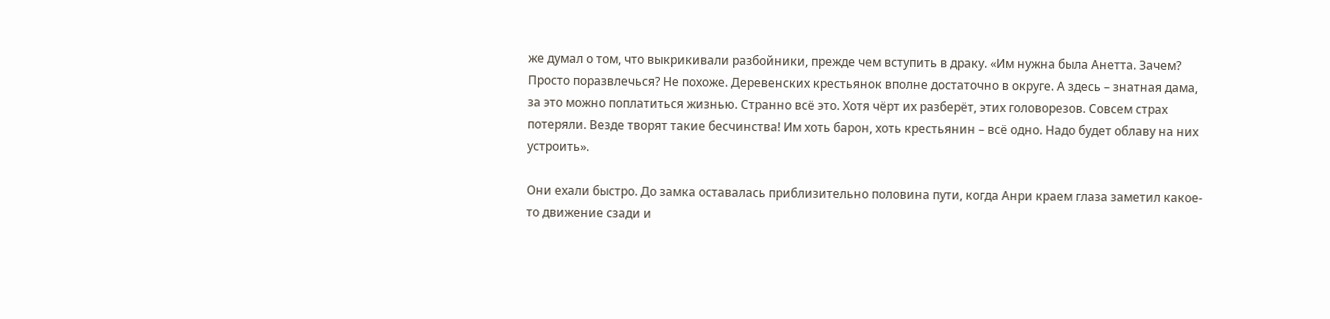же думал о том, что выкрикивали разбойники, прежде чем вступить в драку. «Им нужна была Анетта. Зачем? Просто поразвлечься? Не похоже. Деревенских крестьянок вполне достаточно в округе. А здесь – знатная дама, за это можно поплатиться жизнью. Странно всё это. Хотя чёрт их разберёт, этих головорезов. Совсем страх потеряли. Везде творят такие бесчинства! Им хоть барон, хоть крестьянин – всё одно. Надо будет облаву на них устроить».

Они ехали быстро. До замка оставалась приблизительно половина пути, когда Анри краем глаза заметил какое-то движение сзади и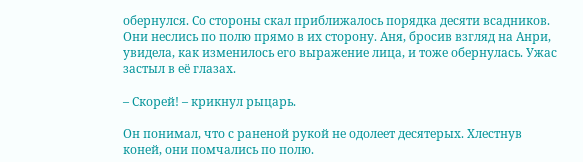обернулся. Со стороны скал приближалось порядка десяти всадников. Они неслись по полю прямо в их сторону. Аня, бросив взгляд на Анри, увидела, как изменилось его выражение лица, и тоже обернулась. Ужас застыл в её глазах.

– Скорей! – крикнул рыцарь.

Он понимал, что с раненой рукой не одолеет десятерых. Хлестнув коней, они помчались по полю.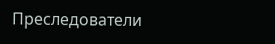Преследователи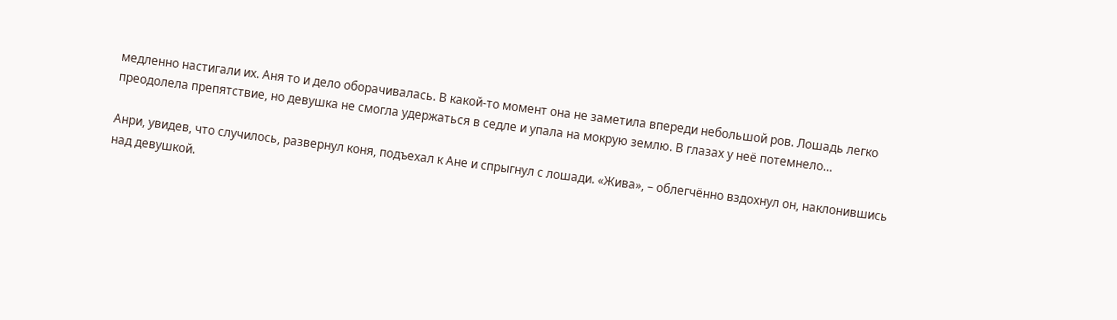медленно настигали их. Аня то и дело оборачивалась. В какой-то момент она не заметила впереди небольшой ров. Лошадь легко преодолела препятствие, но девушка не смогла удержаться в седле и упала на мокрую землю. В глазах у неё потемнело…

Анри, увидев, что случилось, развернул коня, подъехал к Ане и спрыгнул с лошади. «Жива», – облегчённо вздохнул он, наклонившись над девушкой.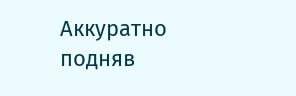Аккуратно подняв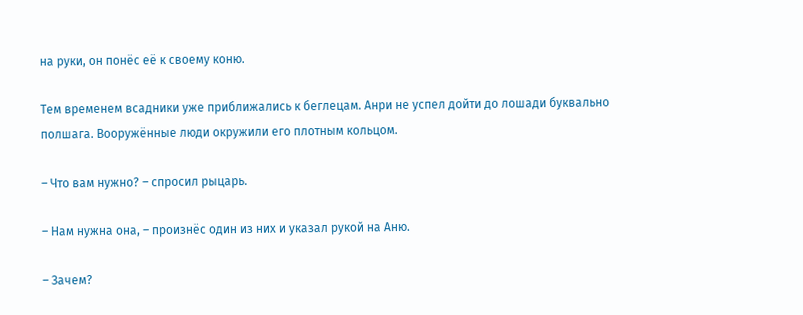на руки, он понёс её к своему коню.

Тем временем всадники уже приближались к беглецам. Анри не успел дойти до лошади буквально полшага. Вооружённые люди окружили его плотным кольцом.

– Что вам нужно? – спросил рыцарь.

– Нам нужна она, – произнёс один из них и указал рукой на Аню.

– Зачем?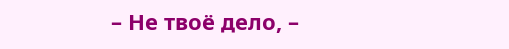– Не твоё дело, –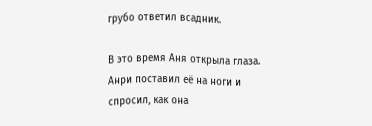грубо ответил всадник.

В это время Аня открыла глаза. Анри поставил её на ноги и спросил, как она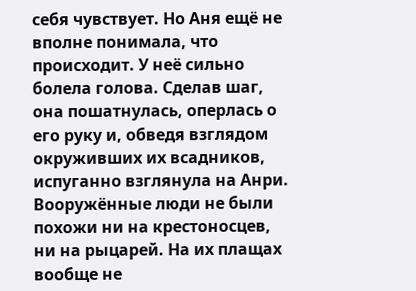себя чувствует. Но Аня ещё не вполне понимала, что происходит. У неё сильно болела голова. Сделав шаг, она пошатнулась, оперлась о его руку и, обведя взглядом окруживших их всадников, испуганно взглянула на Анри. Вооружённые люди не были похожи ни на крестоносцев, ни на рыцарей. На их плащах вообще не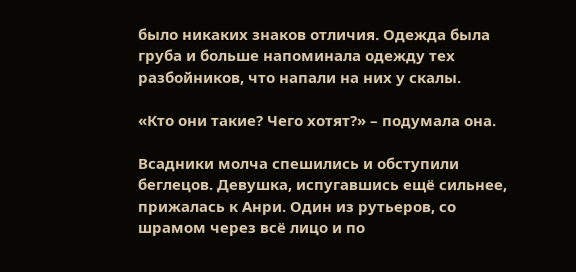было никаких знаков отличия. Одежда была груба и больше напоминала одежду тех разбойников, что напали на них у скалы.

«Кто они такие? Чего хотят?» – подумала она.

Всадники молча спешились и обступили беглецов. Девушка, испугавшись ещё сильнее, прижалась к Анри. Один из рутьеров, со шрамом через всё лицо и по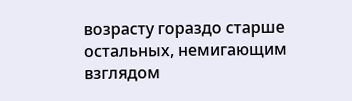возрасту гораздо старше остальных, немигающим взглядом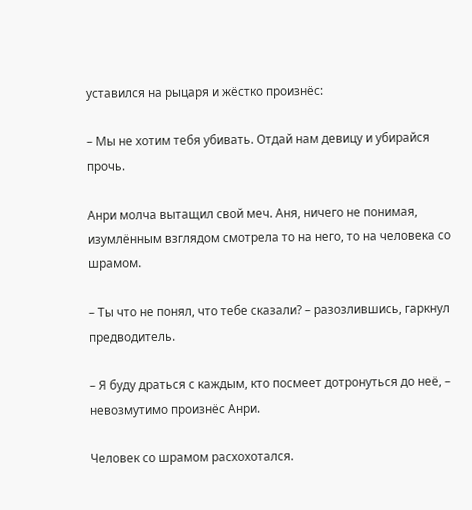уставился на рыцаря и жёстко произнёс:

– Мы не хотим тебя убивать. Отдай нам девицу и убирайся прочь.

Анри молча вытащил свой меч. Аня, ничего не понимая, изумлённым взглядом смотрела то на него, то на человека со шрамом.

– Ты что не понял, что тебе сказали? – разозлившись, гаркнул предводитель.

– Я буду драться с каждым, кто посмеет дотронуться до неё, – невозмутимо произнёс Анри.

Человек со шрамом расхохотался.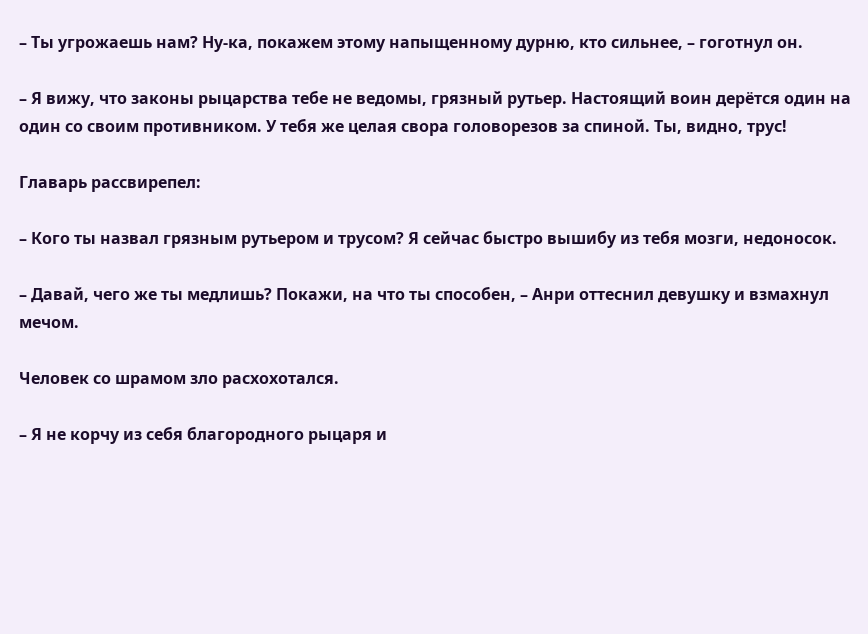– Ты угрожаешь нам? Ну-ка, покажем этому напыщенному дурню, кто сильнее, – гоготнул он.

– Я вижу, что законы рыцарства тебе не ведомы, грязный рутьер. Настоящий воин дерётся один на один со своим противником. У тебя же целая свора головорезов за спиной. Ты, видно, трус!

Главарь рассвирепел:

– Кого ты назвал грязным рутьером и трусом? Я сейчас быстро вышибу из тебя мозги, недоносок.

– Давай, чего же ты медлишь? Покажи, на что ты способен, – Анри оттеснил девушку и взмахнул мечом.

Человек со шрамом зло расхохотался.

– Я не корчу из себя благородного рыцаря и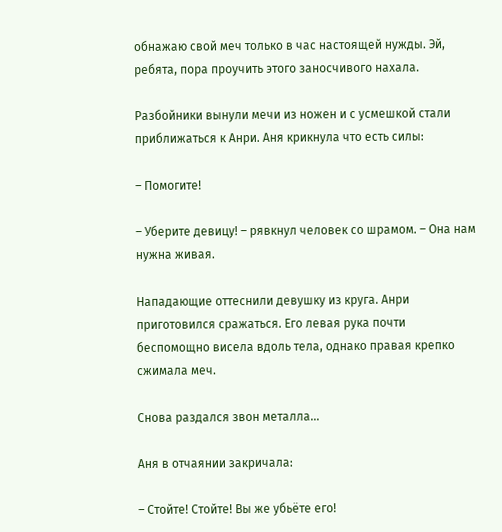обнажаю свой меч только в час настоящей нужды. Эй, ребята, пора проучить этого заносчивого нахала.

Разбойники вынули мечи из ножен и с усмешкой стали приближаться к Анри. Аня крикнула что есть силы:

– Помогите!

– Уберите девицу! – рявкнул человек со шрамом. – Она нам нужна живая.

Нападающие оттеснили девушку из круга. Анри приготовился сражаться. Его левая рука почти беспомощно висела вдоль тела, однако правая крепко сжимала меч.

Снова раздался звон металла…

Аня в отчаянии закричала:

– Стойте! Стойте! Вы же убьёте его!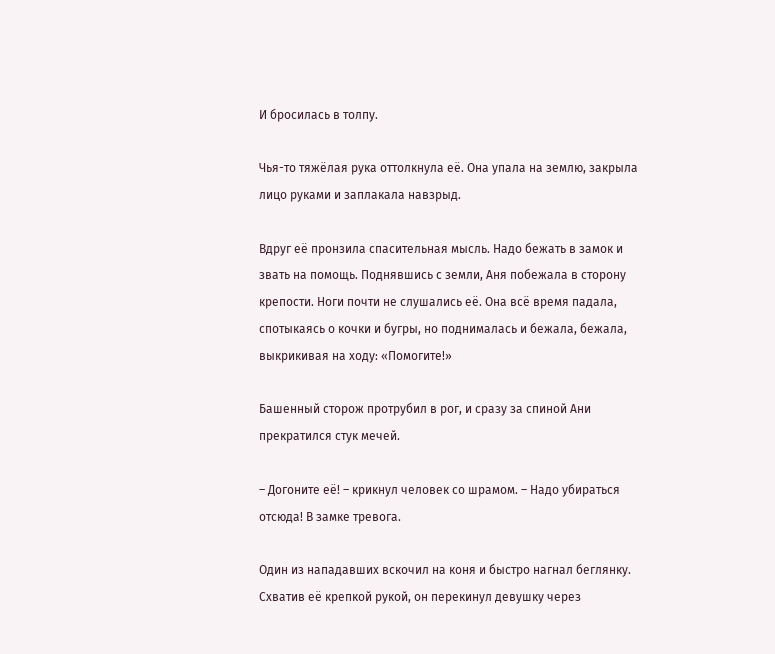И бросилась в толпу.

Чья-то тяжёлая рука оттолкнула её. Она упала на землю, закрыла лицо руками и заплакала навзрыд.

Вдруг её пронзила спасительная мысль. Надо бежать в замок и звать на помощь. Поднявшись с земли, Аня побежала в сторону крепости. Ноги почти не слушались её. Она всё время падала, спотыкаясь о кочки и бугры, но поднималась и бежала, бежала, выкрикивая на ходу: «Помогите!»

Башенный сторож протрубил в рог, и сразу за спиной Ани прекратился стук мечей.

– Догоните её! – крикнул человек со шрамом. – Надо убираться отсюда! В замке тревога.

Один из нападавших вскочил на коня и быстро нагнал беглянку. Схватив её крепкой рукой, он перекинул девушку через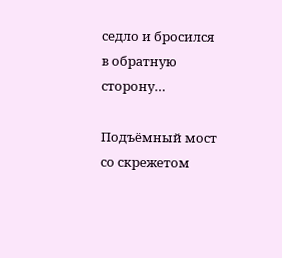седло и бросился в обратную сторону…

Подъёмный мост со скрежетом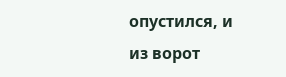опустился, и из ворот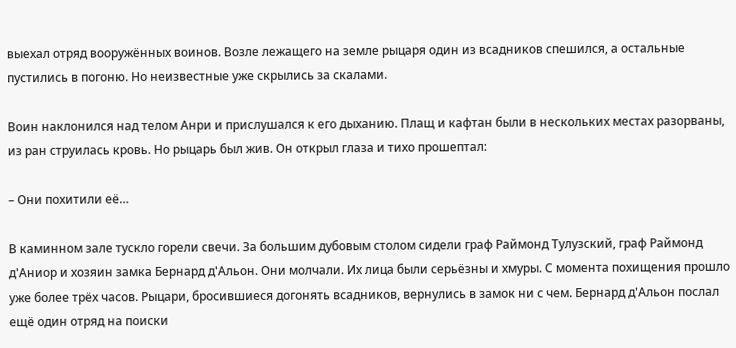выехал отряд вооружённых воинов. Возле лежащего на земле рыцаря один из всадников спешился, а остальные пустились в погоню. Но неизвестные уже скрылись за скалами.

Воин наклонился над телом Анри и прислушался к его дыханию. Плащ и кафтан были в нескольких местах разорваны, из ран струилась кровь. Но рыцарь был жив. Он открыл глаза и тихо прошептал:

– Они похитили её…

В каминном зале тускло горели свечи. За большим дубовым столом сидели граф Раймонд Тулузский, граф Раймонд д'Аниор и хозяин замка Бернард д'Альон. Они молчали. Их лица были серьёзны и хмуры. С момента похищения прошло уже более трёх часов. Рыцари, бросившиеся догонять всадников, вернулись в замок ни с чем. Бернард д'Альон послал ещё один отряд на поиски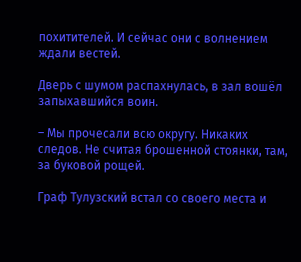похитителей. И сейчас они с волнением ждали вестей.

Дверь с шумом распахнулась, в зал вошёл запыхавшийся воин.

– Мы прочесали всю округу. Никаких следов. Не считая брошенной стоянки, там, за буковой рощей.

Граф Тулузский встал со своего места и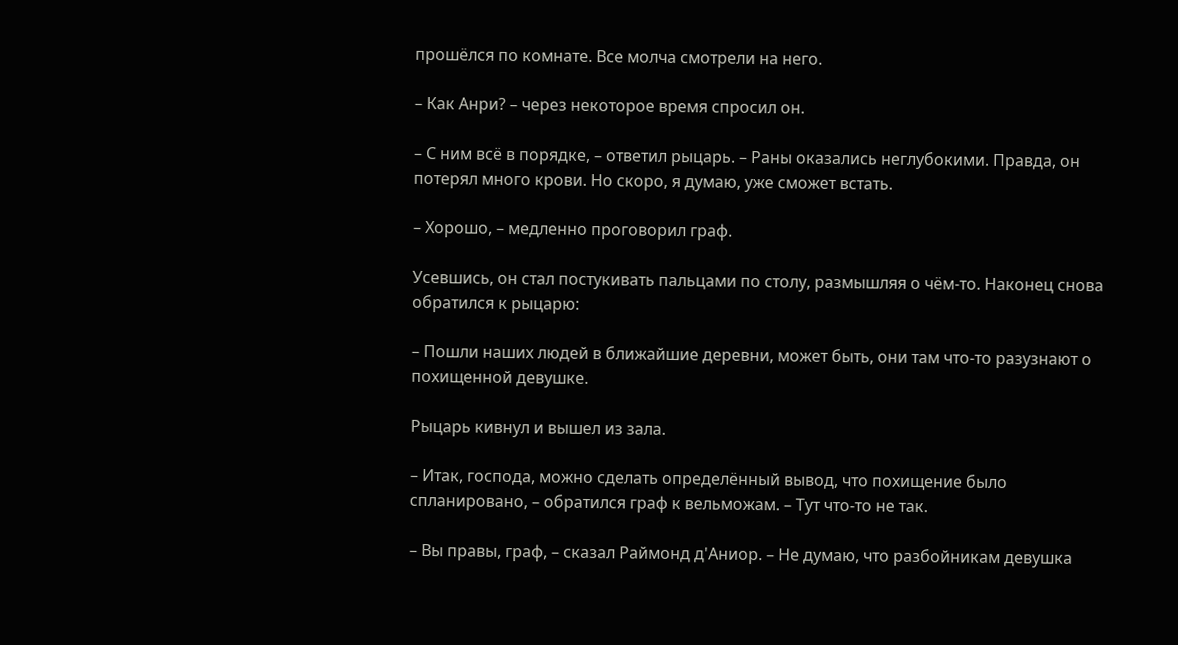прошёлся по комнате. Все молча смотрели на него.

– Как Анри? – через некоторое время спросил он.

– С ним всё в порядке, – ответил рыцарь. – Раны оказались неглубокими. Правда, он потерял много крови. Но скоро, я думаю, уже сможет встать.

– Хорошо, – медленно проговорил граф.

Усевшись, он стал постукивать пальцами по столу, размышляя о чём-то. Наконец снова обратился к рыцарю:

– Пошли наших людей в ближайшие деревни, может быть, они там что-то разузнают о похищенной девушке.

Рыцарь кивнул и вышел из зала.

– Итак, господа, можно сделать определённый вывод, что похищение было спланировано, – обратился граф к вельможам. – Тут что-то не так.

– Вы правы, граф, – сказал Раймонд д'Аниор. – Не думаю, что разбойникам девушка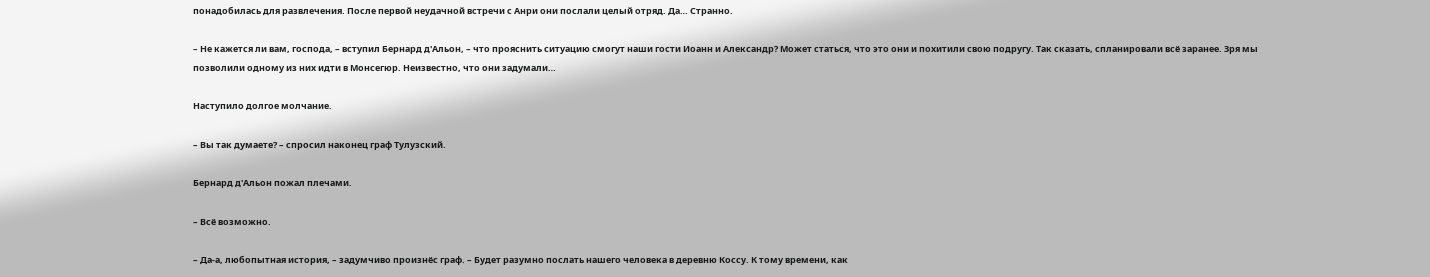понадобилась для развлечения. После первой неудачной встречи с Анри они послали целый отряд. Да… Странно.

– Не кажется ли вам, господа, – вступил Бернард д'Альон, – что прояснить ситуацию смогут наши гости Иоанн и Александр? Может статься, что это они и похитили свою подругу. Так сказать, спланировали всё заранее. Зря мы позволили одному из них идти в Монсегюр. Неизвестно, что они задумали…

Наступило долгое молчание.

– Вы так думаете? – спросил наконец граф Тулузский.

Бернард д'Альон пожал плечами.

– Всё возможно.

– Да-а, любопытная история, – задумчиво произнёс граф. – Будет разумно послать нашего человека в деревню Коссу. К тому времени, как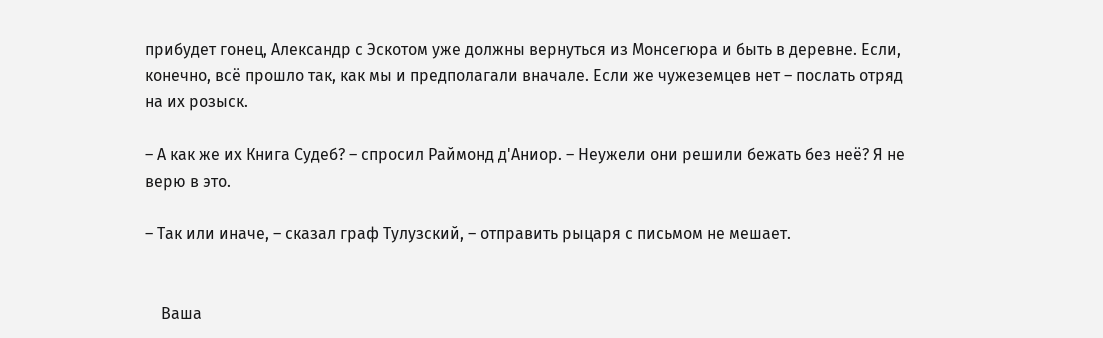прибудет гонец, Александр с Эскотом уже должны вернуться из Монсегюра и быть в деревне. Если, конечно, всё прошло так, как мы и предполагали вначале. Если же чужеземцев нет – послать отряд на их розыск.

– А как же их Книга Судеб? – спросил Раймонд д'Аниор. – Неужели они решили бежать без неё? Я не верю в это.

– Так или иначе, – сказал граф Тулузский, – отправить рыцаря с письмом не мешает.


    Ваша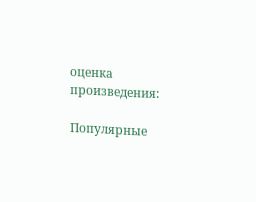оценка произведения:

Популярные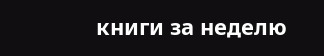книги за неделю